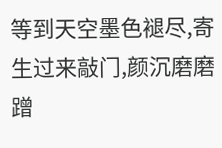等到天空墨色褪尽,寄生过来敲门,颜沉磨磨蹭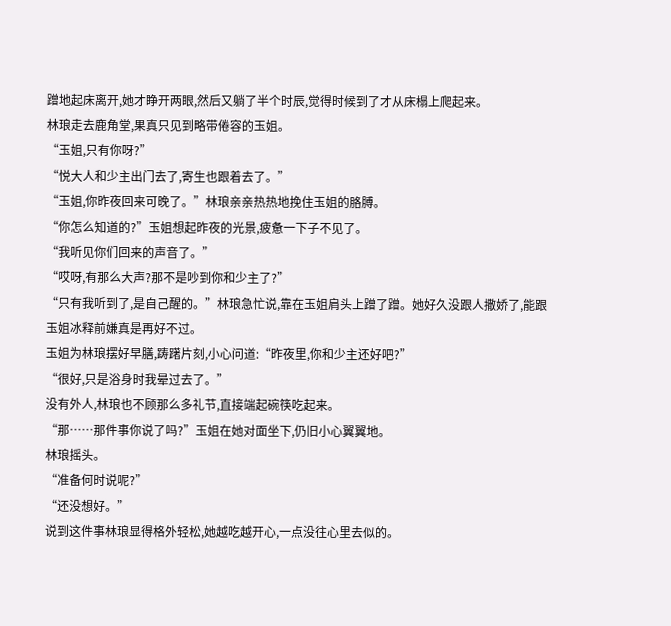蹭地起床离开,她才睁开两眼,然后又躺了半个时辰,觉得时候到了才从床榻上爬起来。
林琅走去鹿角堂,果真只见到略带倦容的玉姐。
“玉姐,只有你呀?”
“悦大人和少主出门去了,寄生也跟着去了。”
“玉姐,你昨夜回来可晚了。”林琅亲亲热热地挽住玉姐的胳膊。
“你怎么知道的?”玉姐想起昨夜的光景,疲惫一下子不见了。
“我听见你们回来的声音了。”
“哎呀,有那么大声?那不是吵到你和少主了?”
“只有我听到了,是自己醒的。”林琅急忙说,靠在玉姐肩头上蹭了蹭。她好久没跟人撒娇了,能跟玉姐冰释前嫌真是再好不过。
玉姐为林琅摆好早膳,踌躇片刻,小心问道:“昨夜里,你和少主还好吧?”
“很好,只是浴身时我晕过去了。”
没有外人,林琅也不顾那么多礼节,直接端起碗筷吃起来。
“那……那件事你说了吗?”玉姐在她对面坐下,仍旧小心翼翼地。
林琅摇头。
“准备何时说呢?”
“还没想好。”
说到这件事林琅显得格外轻松,她越吃越开心,一点没往心里去似的。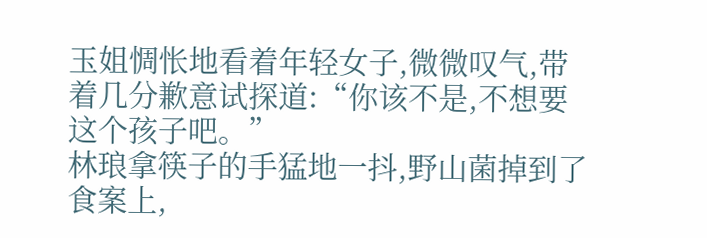玉姐惆怅地看着年轻女子,微微叹气,带着几分歉意试探道:“你该不是,不想要这个孩子吧。”
林琅拿筷子的手猛地一抖,野山菌掉到了食案上,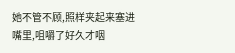她不管不顾,照样夹起来塞进嘴里,咀嚼了好久才咽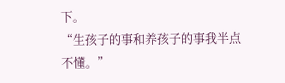下。
“生孩子的事和养孩子的事我半点不懂。”